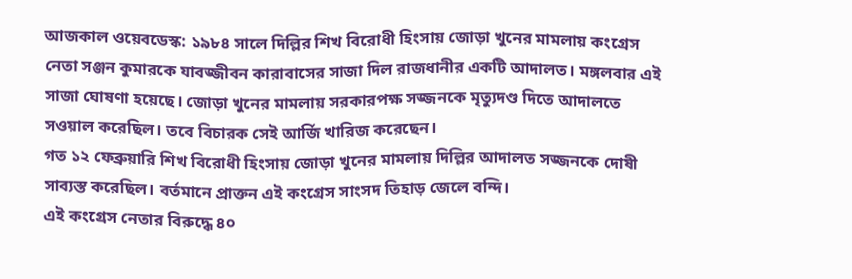আজকাল ওয়েবডেস্ক: ১৯৮৪ সালে দিল্লির শিখ বিরোধী হিংসায় জোড়া খুনের মামলায় কংগ্রেস নেতা সঞ্জন কুমারকে যাবজ্জীবন কারাবাসের সাজা দিল রাজধানীর একটি আদালত। মঙ্গলবার এই সাজা ঘোষণা হয়েছে। জোড়া খুনের মামলায় সরকারপক্ষ সজ্জনকে মৃত্যুদণ্ড দিতে আদালতে সওয়াল করেছিল। তবে বিচারক সেই আর্জি খারিজ করেছেন।
গত ১২ ফেব্রুয়ারি শিখ বিরোধী হিংসায় জোড়া খুনের মামলায় দিল্লির আদালত সজ্জনকে দোষী সাব্যস্ত করেছিল। বর্তমানে প্রাক্তন এই কংগ্রেস সাংসদ তিহাড় জেলে বন্দি।
এই কংগ্রেস নেতার বিরুদ্ধে ৪০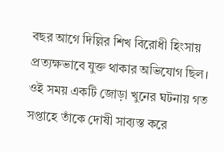বছর আগে দিল্লির শিখ বিরোধী হিংসায় প্রত্যক্ষভাবে যুক্ত থাকার অভিযোগ ছিল। ওই সময় একটি জোড়া খুনের ঘটনায় গত সপ্তাহে তাঁকে দোষী সাব্যস্ত করে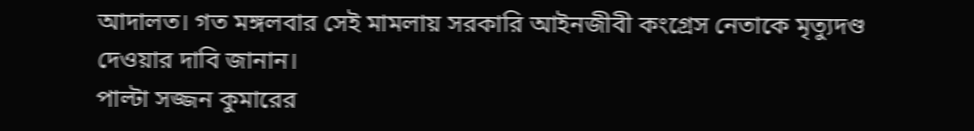আদালত। গত মঙ্গলবার সেই মামলায় সরকারি আইনজীবী কংগ্রেস নেতাকে মৃত্যুদণ্ড দেওয়ার দাবি জানান।
পাল্টা সজ্জন কুমারের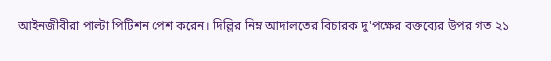আইনজীবীরা পাল্টা পিটিশন পেশ করেন। দিল্লির নিম্ন আদালতের বিচারক দু'পক্ষের বক্তব্যের উপর গত ২১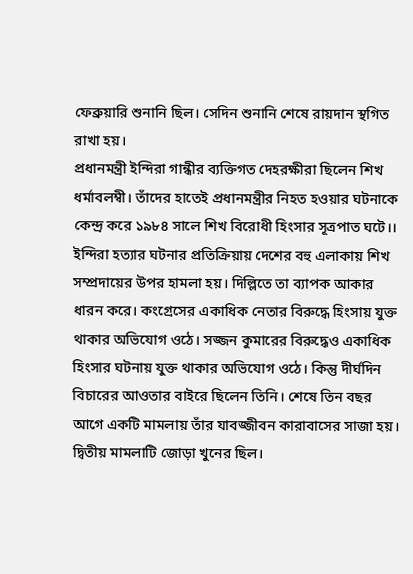ফেব্রুয়ারি শুনানি ছিল। সেদিন শুনানি শেষে রায়দান স্থগিত রাখা হয়।
প্রধানমন্ত্রী ইন্দিরা গান্ধীর ব্যক্তিগত দেহরক্ষীরা ছিলেন শিখ ধর্মাবলম্বী। তাঁদের হাতেই প্রধানমন্ত্রীর নিহত হওয়ার ঘটনাকে কেন্দ্র করে ১৯৮৪ সালে শিখ বিরোধী হিংসার সূত্রপাত ঘটে।। ইন্দিরা হত্যার ঘটনার প্রতিক্রিয়ায় দেশের বহু এলাকায় শিখ সম্প্রদায়ের উপর হামলা হয়। দিল্লিতে তা ব্যাপক আকার ধারন করে। কংগ্রেসের একাধিক নেতার বিরুদ্ধে হিংসায় যুক্ত থাকার অভিযোগ ওঠে। সজ্জন কুমারের বিরুদ্ধেও একাধিক হিংসার ঘটনায় যুক্ত থাকার অভিযোগ ওঠে। কিন্তু দীর্ঘদিন বিচারের আওতার বাইরে ছিলেন তিনি। শেষে তিন বছর আগে একটি মামলায় তাঁর যাবজ্জীবন কারাবাসের সাজা হয়।
দ্বিতীয় মামলাটি জোড়া খুনের ছিল।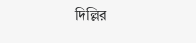দিল্লির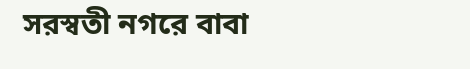সরস্বতী নগরে বাবা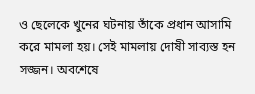ও ছেলেকে খুনের ঘটনায় তাঁকে প্রধান আসামি করে মামলা হয়। সেই মামলায় দোষী সাব্যস্ত হন সজ্জন। অবশেষে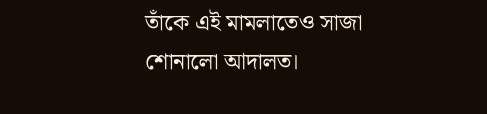তাঁকে এই মামলাতেও সাজা শোনালো আদালত।